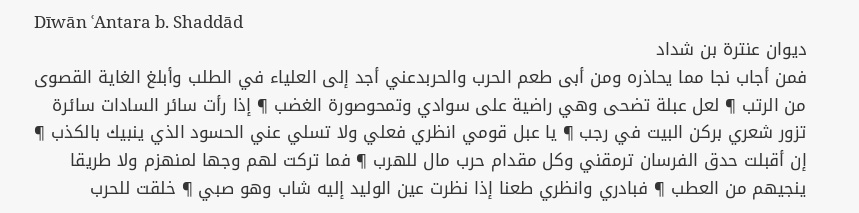Dīwān ʿAntara b. Shaddād
ديوان عنترة بن شداد
فمن أجاب نجا مما يحاذره ومن أبى طعم الحرب والحربدعني أجد إلى العلياء في الطلب وأبلغ الغاية القصوى من الرتب ¶ لعل عبلة تضحى وهي راضية على سوادي وتمحوصورة الغضب ¶ إذا رأت سائر السادات سائرة تزور شعري بركن البيت في رجب ¶ يا عبل قومي انظري فعلي ولا تسلي عني الحسود الذي ينبيك بالكذب ¶ إن أقبلت حدق الفرسان ترمقني وكل مقدام حرب مال للهرب ¶ فما تركت لهم وجها لمنهزم ولا طريقا ينجيهم من العطب ¶ فبادري وانظري طعنا إذا نظرت عين الوليد إليه شاب وهو صبي ¶ خلقت للحرب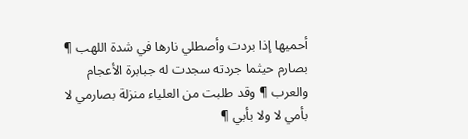أحميها إذا بردت وأصطلي نارها في شدة اللهب ¶ بصارم حيثما جردته سجدت له جبابرة الأعجام والعرب ¶ وقد طلبت من العلياء منزلة بصارمي لا بأمي لا ولا بأبي ¶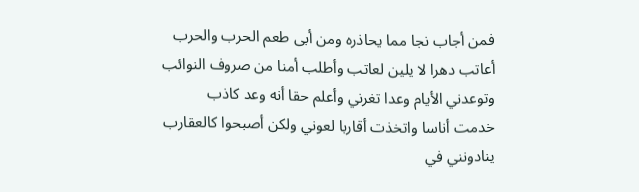فمن أجاب نجا مما يحاذره ومن أبى طعم الحرب والحرب
أعاتب دهرا لا يلين لعاتب وأطلب أمنا من صروف النوائب
وتوعدني الأيام وعدا تغرني وأعلم حقا أنه وعد كاذب
خدمت أناسا واتخذت أقاربا لعوني ولكن أصبحوا كالعقارب
ينادونني في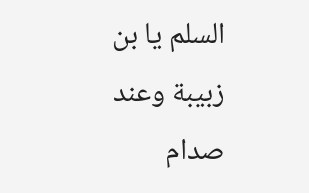السلم يا بن زبيبة وعند صدام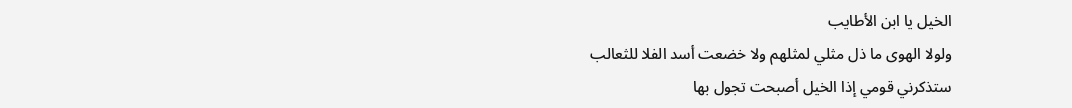الخيل يا ابن الأطايب
ولولا الهوى ما ذل مثلي لمثلهم ولا خضعت أسد الفلا للثعالب
ستذكرني قومي إذا الخيل أصبحت تجول بها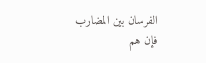الفرسان بين المضارب
فإن هم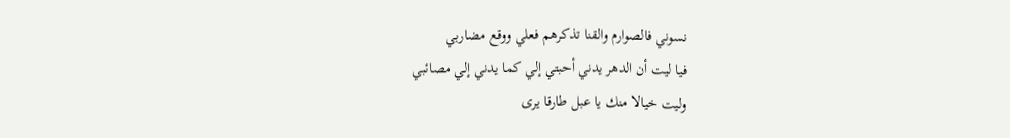نسوني فالصوارم والقنا تذكرهم فعلي ووقع مضاربي
فيا ليت أن الدهر يدني أحبتي إلي كما يدني إلي مصائبي
وليت خيالا منك يا عبل طارقا يرى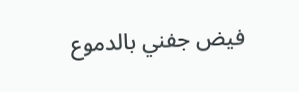فيض جفني بالدموع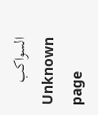السواكب
Unknown page